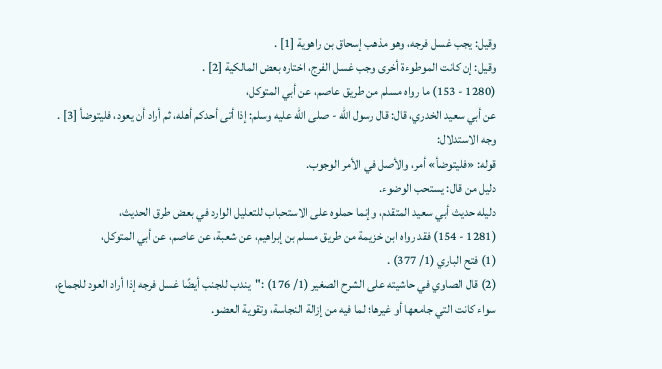وقيل: يجب غسل فرجه، وهو مذهب إسحاق بن راهوية [1] .
وقيل: إن كانت الموطوءة أخرى وجب غسل الفرج، اختاره بعض المالكية [2] .
(1280 - 153) ما رواه مسلم من طريق عاصم، عن أبي المتوكل،
عن أبي سعيد الخدري، قال: قال رسول الله - صلى الله عليه وسلم: إذا أتى أحدكم أهله، ثم أراد أن يعود، فليتوضأ [3] .
وجه الاستدلال:
قوله: «فليتوضأ» أمر، والأصل في الأمر الوجوب.
دليل من قال: يستحب الوضوء.
دليله حديث أبي سعيد المتقدم، وإنما حملوه على الاستحباب للتعليل الوارد في بعض طرق الحديث،
(1281 - 154) فقد رواه ابن خزيمة من طريق مسلم بن إبراهيم، عن شعبة، عن عاصم، عن أبي المتوكل،
(1) فتح الباري (1/ 377) .
(2) قال الصاوي في حاشيته على الشرح الصغير (1/ 176) :"يندب للجنب أيضًا غسل فرجه إذا أراد العود للجماع، سواء كانت التي جامعها أو غيرها؛ لما فيه من إزالة النجاسة، وتقوية العضو.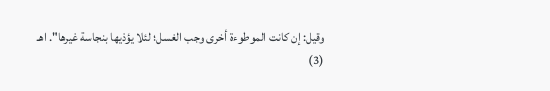وقيل: إن كانت الموطوءة أخرى وجب الغسل؛ لئلا يؤذيها بنجاسة غيرها". اهـ
(3)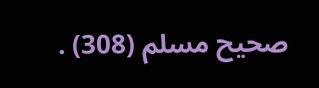صحيح مسلم (308) .